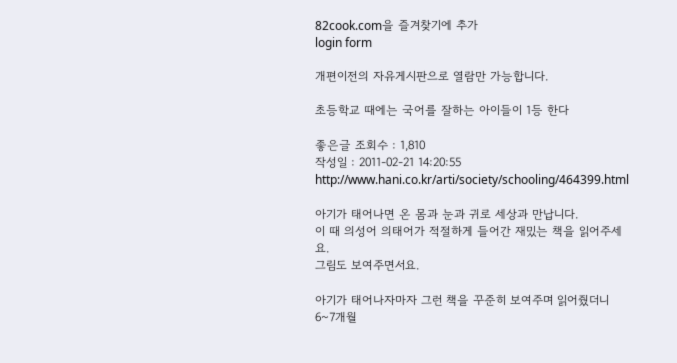82cook.com을 즐겨찾기에 추가
login form

개편이전의 자유게시판으로 열람만 가능합니다.

초등학교 때에는 국어를 잘하는 아이들이 1등 한다

좋은글 조회수 : 1,810
작성일 : 2011-02-21 14:20:55
http://www.hani.co.kr/arti/society/schooling/464399.html

아기가 태어나면 온 몸과 눈과 귀로 세상과 만납니다.
이 때 의성어 의태어가 적절하게 들어간 재밌는 책을 읽어주세요.
그림도 보여주면서요.

아기가 태어나자마자 그런 책을 꾸준히 보여주며 읽어줬더니
6~7개월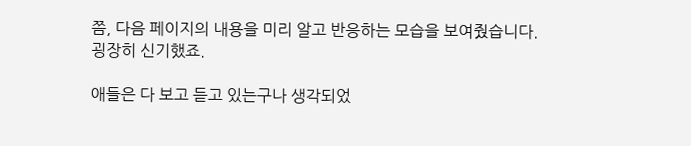쯤, 다음 페이지의 내용을 미리 알고 반응하는 모습을 보여줬습니다.
굉장히 신기했죠.

애들은 다 보고 듣고 있는구나 생각되었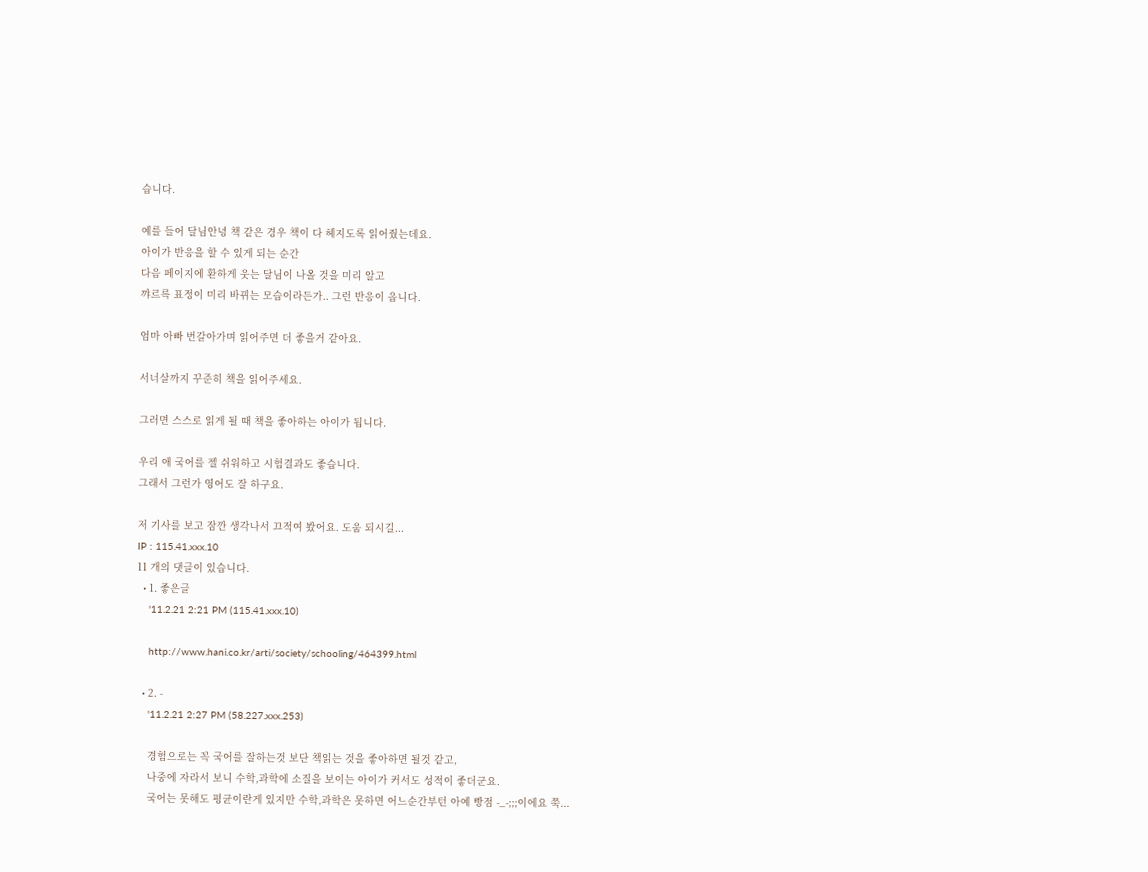습니다.

예를 들어 달님안녕 책 같은 경우 책이 다 헤지도록 읽어줬는데요.
아이가 반응을 할 수 있게 되는 순간
다음 페이지에 환하게 웃는 달님이 나올 것을 미리 알고
꺄르륵 표정이 미리 바뀌는 모습이라든가.. 그런 반응이 옵니다.

엄마 아빠 번갈아가며 읽어주면 더 좋을거 같아요.

서너살까지 꾸준히 책을 읽어주세요.

그러면 스스로 읽게 될 때 책을 좋아하는 아이가 됩니다.

우리 애 국어를 젤 쉬워하고 시험결과도 좋습니다.
그래서 그런가 영어도 잘 하구요.

저 기사를 보고 잠깐 생각나서 끄적여 봤어요. 도움 되시길...
IP : 115.41.xxx.10
11 개의 댓글이 있습니다.
  • 1. 좋은글
    '11.2.21 2:21 PM (115.41.xxx.10)

    http://www.hani.co.kr/arti/society/schooling/464399.html

  • 2. -
    '11.2.21 2:27 PM (58.227.xxx.253)

    경험으로는 꼭 국어를 잘하는것 보단 책읽는 것을 좋아하면 될것 같고,
    나중에 자라서 보니 수학,과학에 소질을 보이는 아이가 커서도 성적이 좋더군요.
    국어는 못해도 평균이란게 있지만 수학,과학은 못하면 어느순간부턴 아예 빵점 -_-;;;이에요 쭉...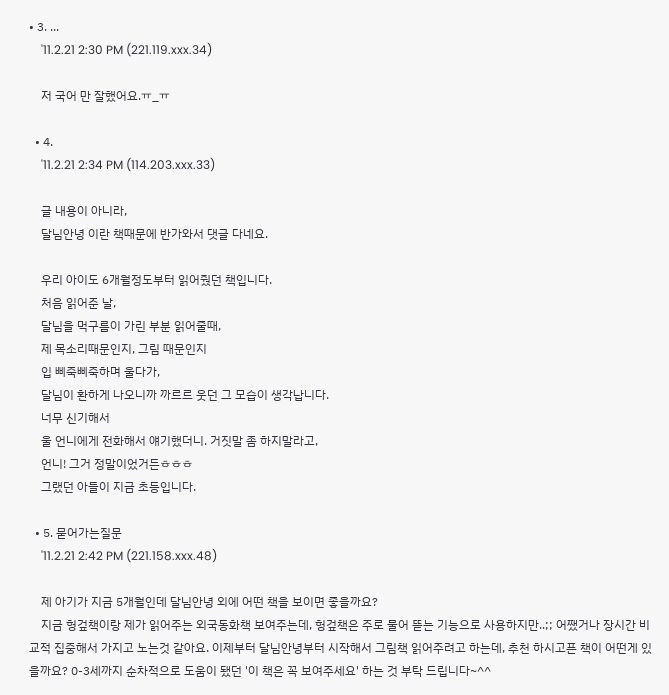• 3. ...
    '11.2.21 2:30 PM (221.119.xxx.34)

    저 국어 만 잘했어요.ㅠ_ㅠ

  • 4.
    '11.2.21 2:34 PM (114.203.xxx.33)

    글 내용이 아니라,
    달님안녕 이란 책때문에 반가와서 댓글 다네요.

    우리 아이도 6개월정도부터 읽어줬던 책입니다.
    처음 읽어준 날,
    달님을 먹구름이 가린 부분 읽어줄때,
    제 목소리때문인지, 그림 때문인지
    입 삐죽삐죽하며 울다가,
    달님이 환하게 나오니까 까르르 웃던 그 모습이 생각납니다.
    너무 신기해서
    울 언니에게 전화해서 얘기했더니. 거짓말 좀 하지말라고,
    언니! 그거 정말이었거든ㅎㅎㅎ
    그랬던 아들이 지금 초등입니다.

  • 5. 묻어가는질문
    '11.2.21 2:42 PM (221.158.xxx.48)

    제 아기가 지금 5개월인데 달님안녕 외에 어떤 책을 보이면 좋을까요?
    지금 헝겊책이랑 제가 읽어주는 외국동화책 보여주는데, 헝겊책은 주로 물어 뜯는 기능으로 사용하지만..;; 어쨌거나 장시간 비교적 집중해서 가지고 노는것 같아요. 이제부터 달님안녕부터 시작해서 그림책 읽어주려고 하는데, 추천 하시고픈 책이 어떤게 있을까요? 0-3세까지 순차적으로 도움이 됐던 '이 책은 꼭 보여주세요' 하는 것 부탁 드립니다~^^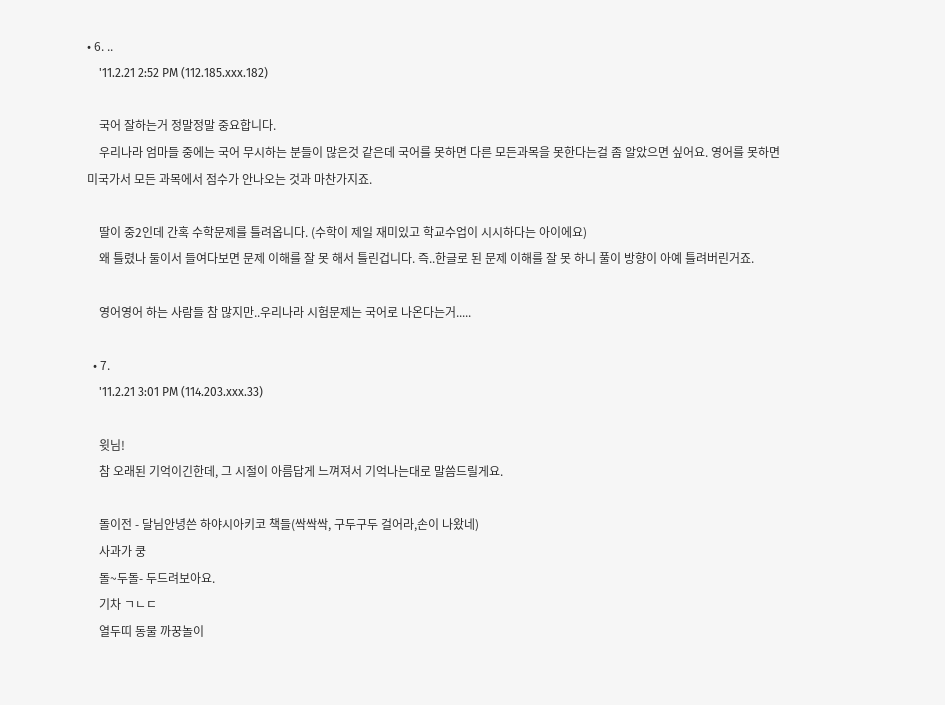• 6. ..
    '11.2.21 2:52 PM (112.185.xxx.182)

    국어 잘하는거 정말정말 중요합니다.
    우리나라 엄마들 중에는 국어 무시하는 분들이 많은것 같은데 국어를 못하면 다른 모든과목을 못한다는걸 좀 알았으면 싶어요. 영어를 못하면 미국가서 모든 과목에서 점수가 안나오는 것과 마찬가지죠.

    딸이 중2인데 간혹 수학문제를 틀려옵니다. (수학이 제일 재미있고 학교수업이 시시하다는 아이에요)
    왜 틀렸나 둘이서 들여다보면 문제 이해를 잘 못 해서 틀린겁니다. 즉..한글로 된 문제 이해를 잘 못 하니 풀이 방향이 아예 틀려버린거죠.

    영어영어 하는 사람들 참 많지만..우리나라 시험문제는 국어로 나온다는거.....

  • 7.
    '11.2.21 3:01 PM (114.203.xxx.33)

    윗님!
    참 오래된 기억이긴한데, 그 시절이 아름답게 느껴져서 기억나는대로 말씀드릴게요.

    돌이전 - 달님안녕쓴 하야시아키코 책들(싹싹싹, 구두구두 걸어라,손이 나왔네)
    사과가 쿵
    돌~두돌- 두드려보아요.
    기차 ㄱㄴㄷ
    열두띠 동물 까꿍놀이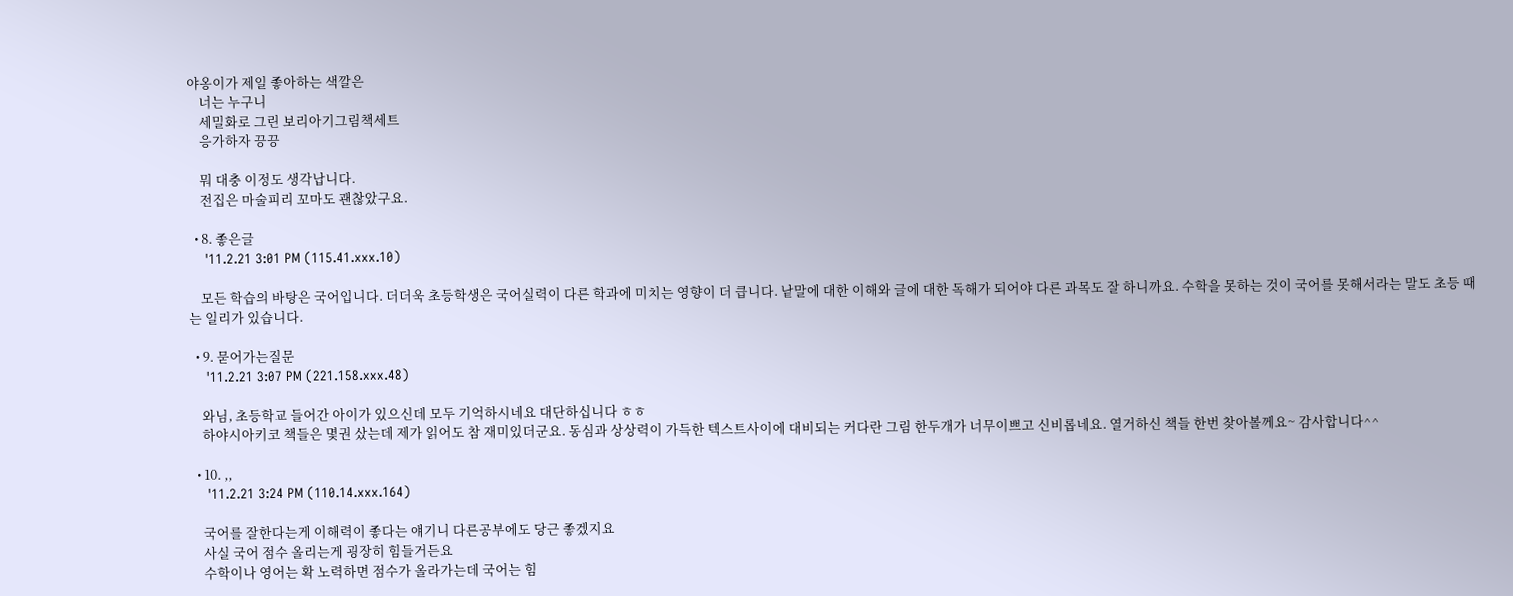야옹이가 제일 좋아하는 색깔은
    너는 누구니
    세밀화로 그린 보리아기그림책세트
    응가하자 끙끙

    뭐 대충 이정도 생각납니다.
    전집은 마술피리 꼬마도 괜찮았구요.

  • 8. 좋은글
    '11.2.21 3:01 PM (115.41.xxx.10)

    모든 학습의 바탕은 국어입니다. 더더욱 초등학생은 국어실력이 다른 학과에 미치는 영향이 더 큽니다. 낱말에 대한 이해와 글에 대한 독해가 되어야 다른 과목도 잘 하니까요. 수학을 못하는 것이 국어를 못해서라는 말도 초등 때는 일리가 있습니다.

  • 9. 묻어가는질문
    '11.2.21 3:07 PM (221.158.xxx.48)

    와님, 초등학교 들어간 아이가 있으신데 모두 기억하시네요 대단하십니다 ㅎㅎ
    하야시아키코 책들은 몇권 샀는데 제가 읽어도 참 재미있더군요. 동심과 상상력이 가득한 텍스트사이에 대비되는 커다란 그림 한두개가 너무이쁘고 신비롭네요. 열거하신 책들 한번 찾아볼께요~ 감사합니다^^

  • 10. ,,
    '11.2.21 3:24 PM (110.14.xxx.164)

    국어를 잘한다는게 이해력이 좋다는 얘기니 다른공부에도 당근 좋겠지요
    사실 국어 점수 올리는게 굉장히 힘들거든요
    수학이나 영어는 확 노력하면 점수가 올라가는데 국어는 힘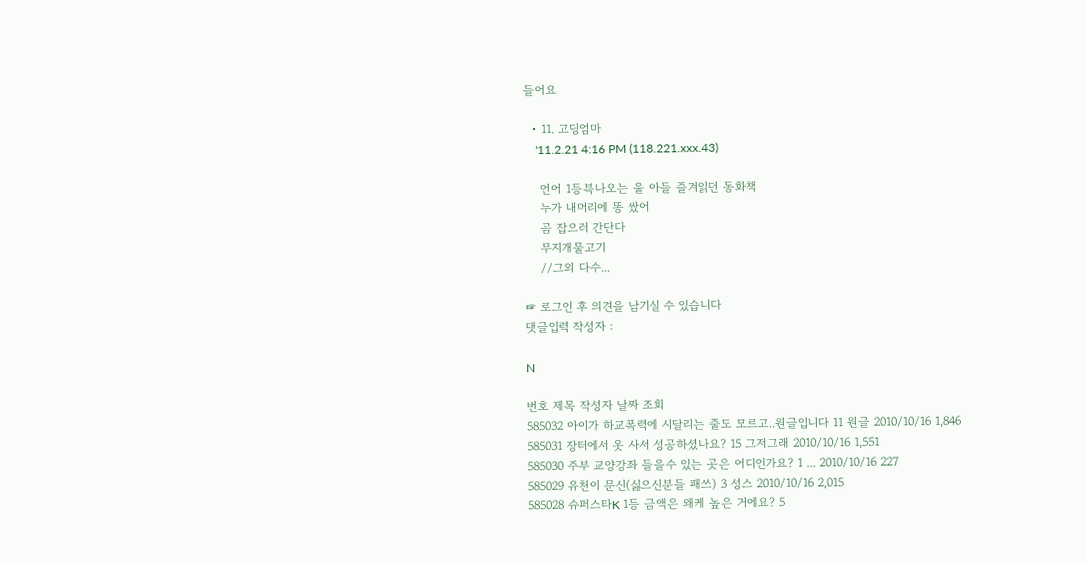들어요

  • 11. 고딩엄마
    '11.2.21 4:16 PM (118.221.xxx.43)

    언어 1등븍나오는 울 아들 즐겨읽던 동화책
    누가 내머리에 똥 쌌어
    곰 잡으러 간단다
    무지개물고기
    //그외 다수...

☞ 로그인 후 의견을 남기실 수 있습니다
댓글입력 작성자 :

N

번호 제목 작성자 날짜 조회
585032 아이가 하교폭력에 시달리는 줄도 모르고..원글입니다 11 원글 2010/10/16 1,846
585031 장터에서 옷 사서 성공하셨나요? 15 그저그래 2010/10/16 1,551
585030 주부 교양강좌 들을수 있는 곳은 어디인가요? 1 ... 2010/10/16 227
585029 유천이 문신(싫으신분들 패쓰) 3 성스 2010/10/16 2,015
585028 슈퍼스타K 1등 금액은 왜케 높은 거에요? 5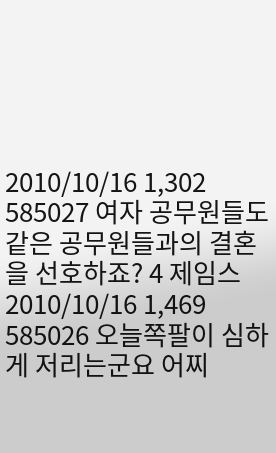2010/10/16 1,302
585027 여자 공무원들도 같은 공무원들과의 결혼을 선호하죠? 4 제임스 2010/10/16 1,469
585026 오늘쪽팔이 심하게 저리는군요 어찌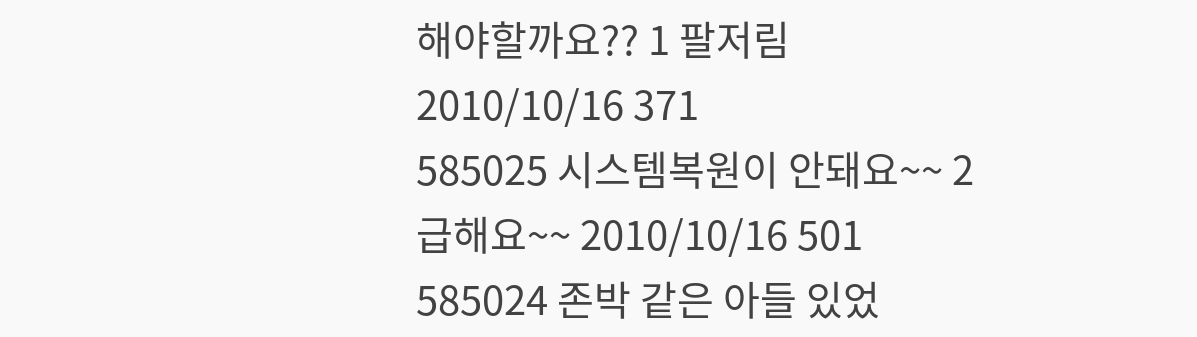해야할까요?? 1 팔저림 2010/10/16 371
585025 시스템복원이 안돼요~~ 2 급해요~~ 2010/10/16 501
585024 존박 같은 아들 있었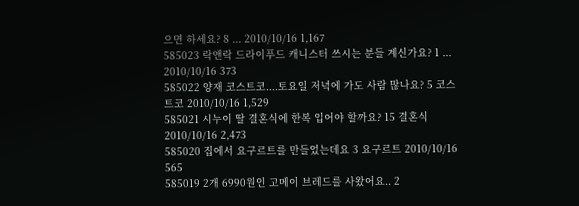으면 하세요? 8 ... 2010/10/16 1,167
585023 락앤락 드라이푸드 캐니스터 쓰시는 분들 계신가요? 1 ... 2010/10/16 373
585022 양재 코스트코....토요일 저녁에 가도 사람 많나요? 5 코스트코 2010/10/16 1,529
585021 시누이 딸 결혼식에 한복 입어야 할까요? 15 결혼식 2010/10/16 2,473
585020 집에서 요구르트를 만들었는데요 3 요구르트 2010/10/16 565
585019 2개 6990원인 고메이 브레드를 사왔어요.. 2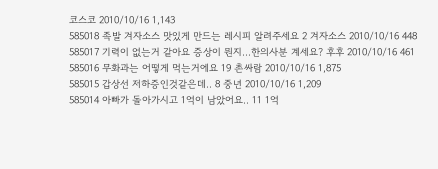코스코 2010/10/16 1,143
585018 족발 겨자소스 맛있게 만드는 레시피 알려주세요 2 겨자소스 2010/10/16 448
585017 기력이 없는거 같아요 증상이 뭔지...한의사분 계세요? 후후 2010/10/16 461
585016 무화과는 어떻게 먹는거에요 19 촌싸람 2010/10/16 1,875
585015 갑상선 저하증인것같은데.. 8 중년 2010/10/16 1,209
585014 아빠가 돌아가시고 1억이 남았어요.. 11 1억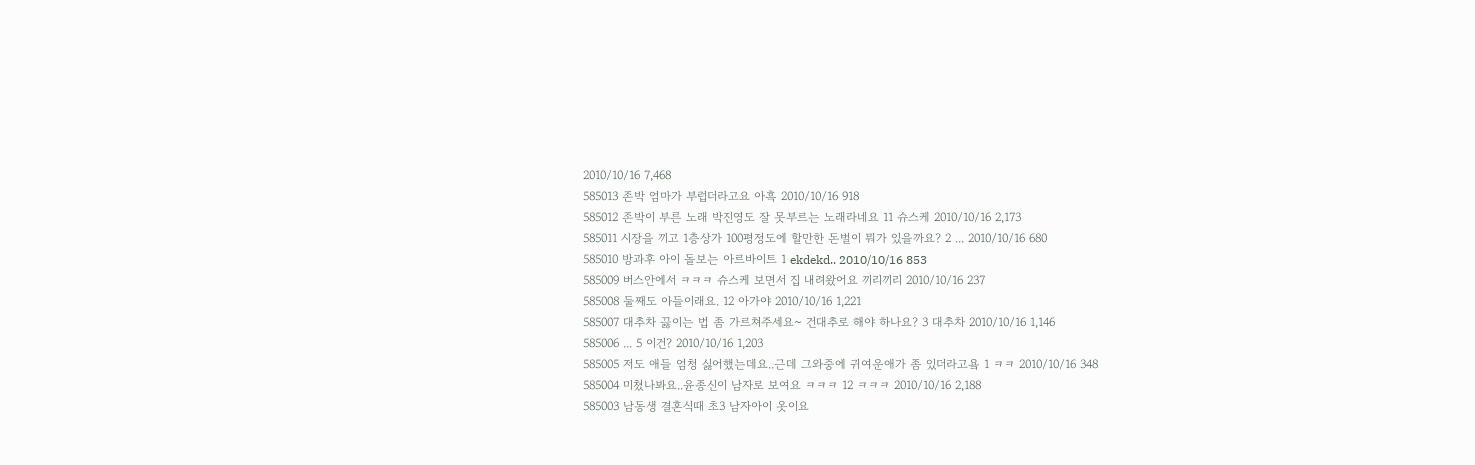2010/10/16 7,468
585013 존박 엄마가 부럽더라고요 아흑 2010/10/16 918
585012 존박이 부른 노래 박진영도 잘 못부르는 노래라네요 11 슈스케 2010/10/16 2,173
585011 시장을 끼고 1층상가 100평정도에 할만한 돈벌이 뭐가 있을까요? 2 ... 2010/10/16 680
585010 방과후 아이 돌보는 아르바이트 1 ekdekd.. 2010/10/16 853
585009 버스안에서 ㅋㅋㅋ 슈스케 보면서 집 내려왔어요 끼리끼리 2010/10/16 237
585008 둘째도 아들이래요. 12 아가야 2010/10/16 1,221
585007 대추차 끓이는 법 좀 가르쳐주세요~ 건대추로 해야 하나요? 3 대추차 2010/10/16 1,146
585006 ... 5 이건? 2010/10/16 1,203
585005 저도 애들 엄청 싫어했는데요..근데 그와중에 귀여운애가 좀 있더라고욬 1 ㅋㅋ 2010/10/16 348
585004 미쳤나봐요..윤종신이 남자로 보여요 ㅋㅋㅋ 12 ㅋㅋㅋ 2010/10/16 2,188
585003 남동생 결혼식때 초3 남자아이 옷이요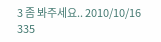3 좀 봐주세요.. 2010/10/16 335